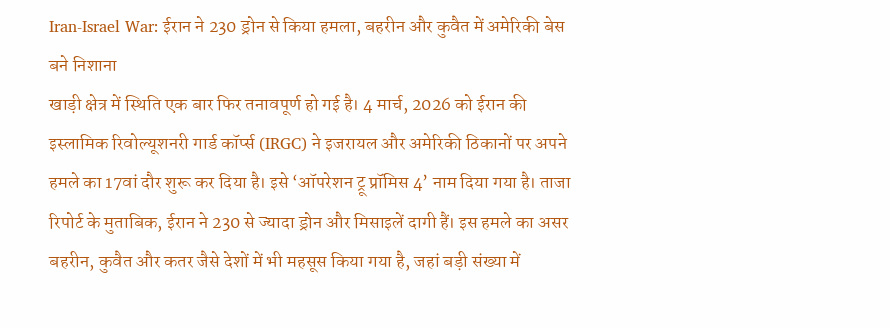Iran-Israel War: ईरान ने 230 ड्रोन से किया हमला, बहरीन और कुवैत में अमेरिकी बेस बने निशाना
खाड़ी क्षेत्र में स्थिति एक बार फिर तनावपूर्ण हो गई है। 4 मार्च, 2026 को ईरान की इस्लामिक रिवोल्यूशनरी गार्ड कॉर्प्स (IRGC) ने इजरायल और अमेरिकी ठिकानों पर अपने हमले का 17वां दौर शुरू कर दिया है। इसे ‘ऑपरेशन ट्रू प्रॉमिस 4’ नाम दिया गया है। ताजा रिपोर्ट के मुताबिक, ईरान ने 230 से ज्यादा ड्रोन और मिसाइलें दागी हैं। इस हमले का असर बहरीन, कुवैत और कतर जैसे देशों में भी महसूस किया गया है, जहां बड़ी संख्या में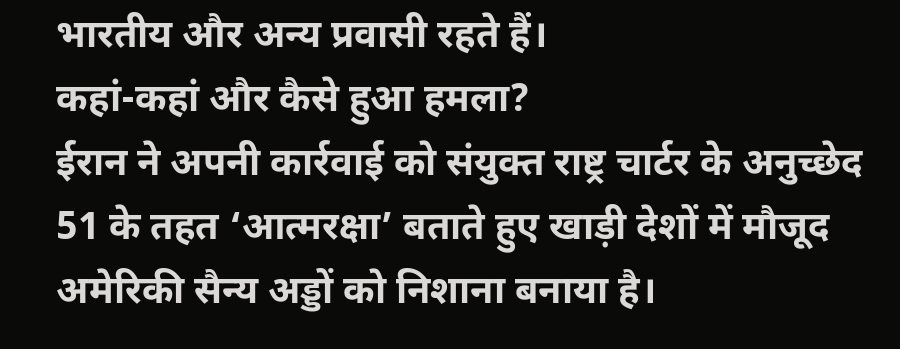भारतीय और अन्य प्रवासी रहते हैं।
कहां-कहां और कैसे हुआ हमला?
ईरान ने अपनी कार्रवाई को संयुक्त राष्ट्र चार्टर के अनुच्छेद 51 के तहत ‘आत्मरक्षा’ बताते हुए खाड़ी देशों में मौजूद अमेरिकी सैन्य अड्डों को निशाना बनाया है।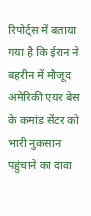रिपोर्ट्स में बताया गया है कि ईरान ने बहरीन में मौजूद अमेरिकी एयर बेस के कमांड सेंटर को भारी नुकसान पहुंचाने का दावा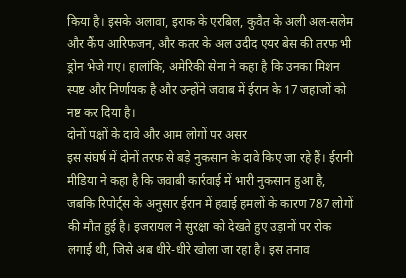किया है। इसके अलावा, इराक के एरबिल, कुवैत के अली अल-सलेम और कैंप आरिफजन, और कतर के अल उदीद एयर बेस की तरफ भी ड्रोन भेजे गए। हालांकि, अमेरिकी सेना ने कहा है कि उनका मिशन स्पष्ट और निर्णायक है और उन्होंने जवाब में ईरान के 17 जहाजों को नष्ट कर दिया है।
दोनों पक्षों के दावे और आम लोगों पर असर
इस संघर्ष में दोनों तरफ से बड़े नुकसान के दावे किए जा रहे हैं। ईरानी मीडिया ने कहा है कि जवाबी कार्रवाई में भारी नुकसान हुआ है, जबकि रिपोर्ट्स के अनुसार ईरान में हवाई हमलों के कारण 787 लोगों की मौत हुई है। इजरायल ने सुरक्षा को देखते हुए उड़ानों पर रोक लगाई थी, जिसे अब धीरे-धीरे खोला जा रहा है। इस तनाव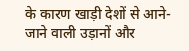के कारण खाड़ी देशों से आने-जाने वाली उड़ानों और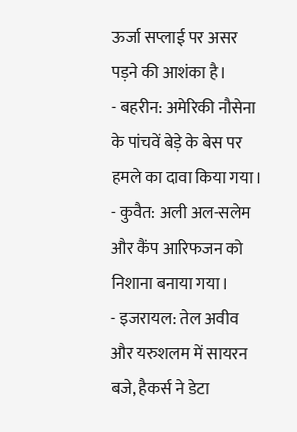ऊर्जा सप्लाई पर असर पड़ने की आशंका है।
- बहरीन: अमेरिकी नौसेना के पांचवें बेड़े के बेस पर हमले का दावा किया गया।
- कुवैत: अली अल-सलेम और कैंप आरिफजन को निशाना बनाया गया।
- इजरायल: तेल अवीव और यरुशलम में सायरन बजे, हैकर्स ने डेटा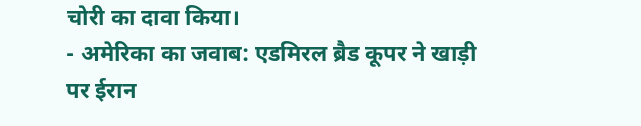चोरी का दावा किया।
- अमेरिका का जवाब: एडमिरल ब्रैड कूपर ने खाड़ी पर ईरान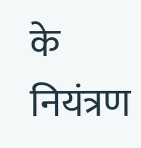के नियंत्रण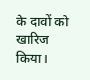के दावों को खारिज किया।